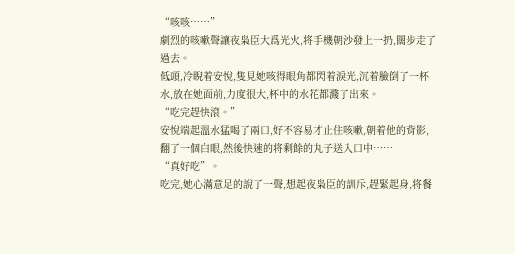“咳咳……”
劇烈的咳嗽聲讓夜枭臣大爲光火,将手機朝沙發上一扔,闊步走了過去。
低頭,冷睨着安悅,隻見她咳得眼角都閃着淚光,沉着臉倒了一杯水,放在她面前,力度很大,杯中的水花都濺了出來。
“吃完趕快滾。”
安悅端起溫水猛喝了兩口,好不容易才止住咳嗽,朝着他的背影,翻了一個白眼,然後快速的将剩餘的丸子送入口中……
“真好吃”。
吃完,她心滿意足的說了一聲,想起夜枭臣的訓斥,趕緊起身,将餐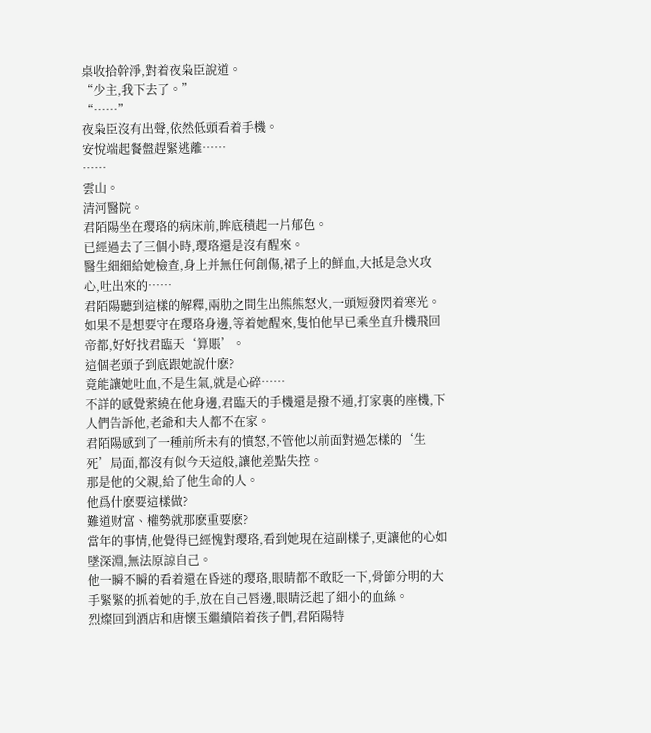桌收拾幹淨,對着夜枭臣說道。
“少主,我下去了。”
“……”
夜枭臣沒有出聲,依然低頭看着手機。
安悅端起餐盤趕緊逃離……
……
雲山。
清河醫院。
君陌陽坐在璎珞的病床前,眸底積起一片郁色。
已經過去了三個小時,璎珞還是沒有醒來。
醫生細細給她檢查,身上并無任何創傷,裙子上的鮮血,大抵是急火攻心,吐出來的……
君陌陽聽到這樣的解釋,兩肋之間生出熊熊怒火,一頭短發閃着寒光。
如果不是想要守在璎珞身邊,等着她醒來,隻怕他早已乘坐直升機飛回帝都,好好找君臨天‘算賬’。
這個老頭子到底跟她說什麽?
竟能讓她吐血,不是生氣,就是心碎……
不詳的感覺萦繞在他身邊,君臨天的手機還是撥不通,打家裏的座機,下人們告訴他,老爺和夫人都不在家。
君陌陽感到了一種前所未有的憤怒,不管他以前面對過怎樣的‘生死’局面,都沒有似今天這般,讓他差點失控。
那是他的父親,給了他生命的人。
他爲什麽要這樣做?
難道财富、權勢就那麽重要麽?
當年的事情,他覺得已經愧對璎珞,看到她現在這副樣子,更讓他的心如墜深淵,無法原諒自己。
他一瞬不瞬的看着還在昏迷的璎珞,眼睛都不敢眨一下,骨節分明的大手緊緊的抓着她的手,放在自己唇邊,眼睛泛起了細小的血絲。
烈燦回到酒店和唐懷玉繼續陪着孩子們,君陌陽特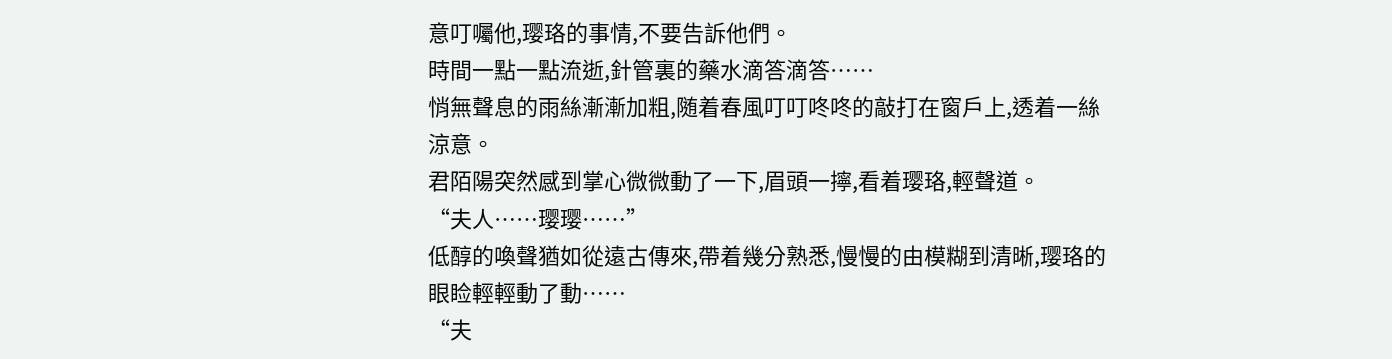意叮囑他,璎珞的事情,不要告訴他們。
時間一點一點流逝,針管裏的藥水滴答滴答……
悄無聲息的雨絲漸漸加粗,随着春風叮叮咚咚的敲打在窗戶上,透着一絲涼意。
君陌陽突然感到掌心微微動了一下,眉頭一擰,看着璎珞,輕聲道。
“夫人……璎璎……”
低醇的喚聲猶如從遠古傳來,帶着幾分熟悉,慢慢的由模糊到清晰,璎珞的眼睑輕輕動了動……
“夫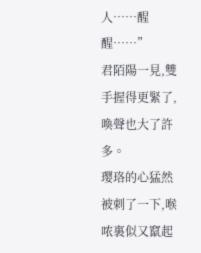人……醒醒……”
君陌陽一見,雙手握得更緊了,喚聲也大了許多。
璎珞的心猛然被刺了一下,喉哝裏似又竄起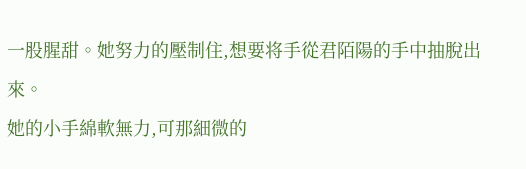一股腥甜。她努力的壓制住,想要将手從君陌陽的手中抽脫出來。
她的小手綿軟無力,可那細微的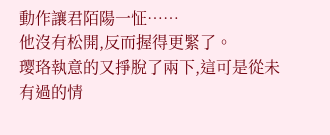動作讓君陌陽一怔……
他沒有松開,反而握得更緊了。
璎珞執意的又掙脫了兩下,這可是從未有過的情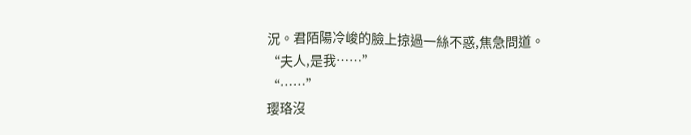況。君陌陽冷峻的臉上掠過一絲不惑,焦急問道。
“夫人,是我……”
“……”
璎珞沒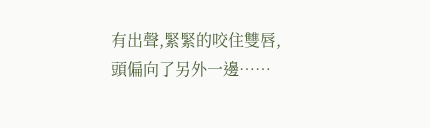有出聲,緊緊的咬住雙唇,頭偏向了另外一邊……